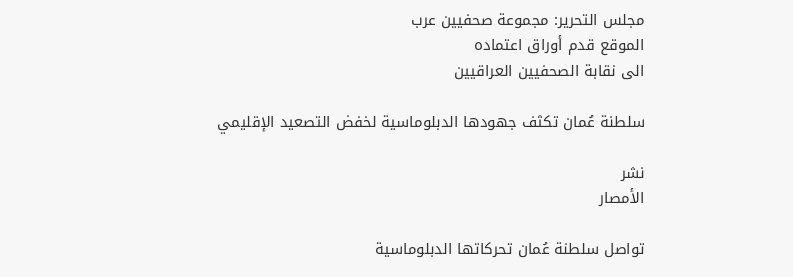مجلس التحرير: مجموعة صحفيين عرب
الموقع قدم أوراق اعتماده
الى نقابة الصحفيين العراقيين

سلطنة عُمان تكثف جهودها الدبلوماسية لخفض التصعيد الإقليمي

نشر
الأمصار

تواصل سلطنة عُمان تحركاتها الدبلوماسية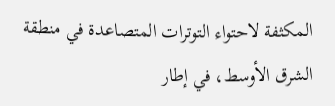المكثفة لاحتواء التوترات المتصاعدة في منطقة الشرق الأوسط، في إطار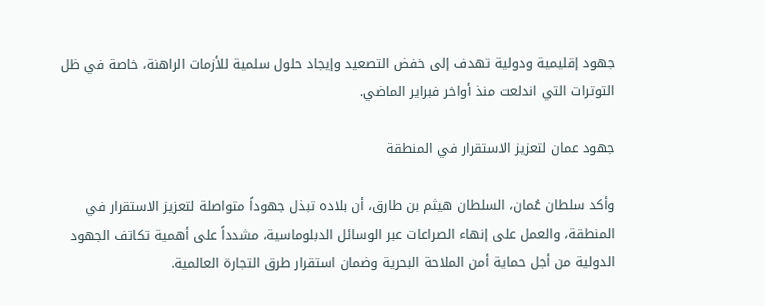جهود إقليمية ودولية تهدف إلى خفض التصعيد وإيجاد حلول سلمية للأزمات الراهنة، خاصة في ظل التوترات التي اندلعت منذ أواخر فبراير الماضي.

جهود عمان لتعزيز الاستقرار في المنطقة

وأكد سلطان عُمان، السلطان هيثم بن طارق، أن بلاده تبذل جهوداً متواصلة لتعزيز الاستقرار في المنطقة، والعمل على إنهاء الصراعات عبر الوسائل الدبلوماسية، مشدداً على أهمية تكاتف الجهود الدولية من أجل حماية أمن الملاحة البحرية وضمان استقرار طرق التجارة العالمية.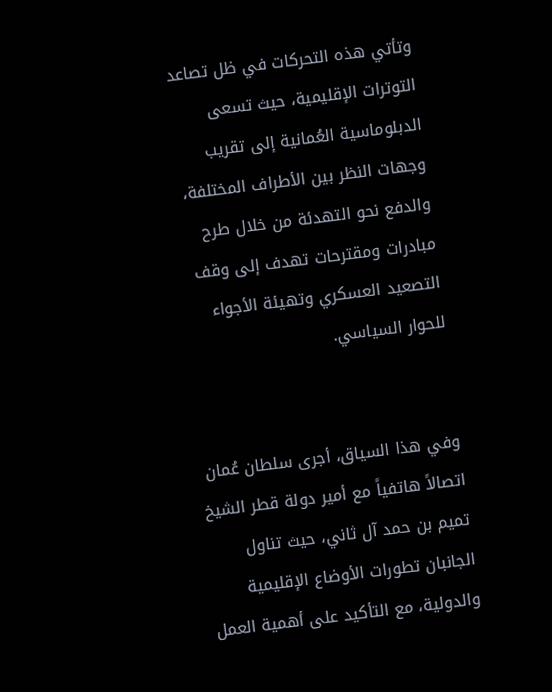وتأتي هذه التحركات في ظل تصاعد التوترات الإقليمية، حيث تسعى الدبلوماسية العُمانية إلى تقريب وجهات النظر بين الأطراف المختلفة، والدفع نحو التهدئة من خلال طرح مبادرات ومقترحات تهدف إلى وقف التصعيد العسكري وتهيئة الأجواء للحوار السياسي.


وفي هذا السياق، أجرى سلطان عُمان اتصالاً هاتفياً مع أمير دولة قطر الشيخ تميم بن حمد آل ثاني، حيث تناول الجانبان تطورات الأوضاع الإقليمية والدولية، مع التأكيد على أهمية العمل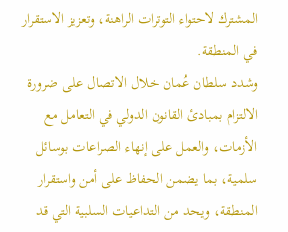المشترك لاحتواء التوترات الراهنة، وتعزيز الاستقرار في المنطقة.
وشدد سلطان عُمان خلال الاتصال على ضرورة الالتزام بمبادئ القانون الدولي في التعامل مع الأزمات، والعمل على إنهاء الصراعات بوسائل سلمية، بما يضمن الحفاظ على أمن واستقرار المنطقة، ويحد من التداعيات السلبية التي قد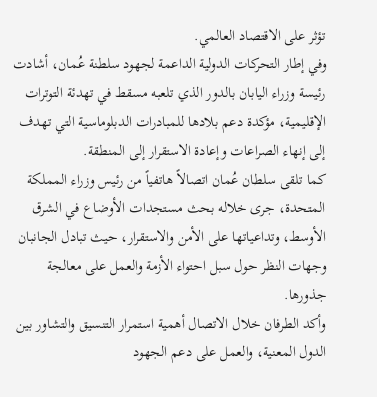تؤثر على الاقتصاد العالمي.
وفي إطار التحركات الدولية الداعمة لجهود سلطنة عُمان، أشادت رئيسة وزراء اليابان بالدور الذي تلعبه مسقط في تهدئة التوترات الإقليمية، مؤكدة دعم بلادها للمبادرات الدبلوماسية التي تهدف إلى إنهاء الصراعات وإعادة الاستقرار إلى المنطقة.
كما تلقى سلطان عُمان اتصالاً هاتفياً من رئيس وزراء المملكة المتحدة، جرى خلاله بحث مستجدات الأوضاع في الشرق الأوسط، وتداعياتها على الأمن والاستقرار، حيث تبادل الجانبان وجهات النظر حول سبل احتواء الأزمة والعمل على معالجة جذورها.
وأكد الطرفان خلال الاتصال أهمية استمرار التنسيق والتشاور بين الدول المعنية، والعمل على دعم الجهود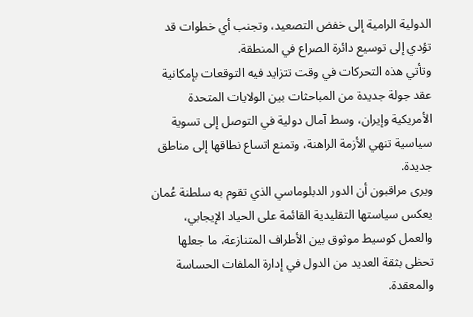الدولية الرامية إلى خفض التصعيد، وتجنب أي خطوات قد تؤدي إلى توسيع دائرة الصراع في المنطقة.
وتأتي هذه التحركات في وقت تتزايد فيه التوقعات بإمكانية عقد جولة جديدة من المباحثات بين الولايات المتحدة الأمريكية وإيران، وسط آمال دولية في التوصل إلى تسوية سياسية تنهي الأزمة الراهنة، وتمنع اتساع نطاقها إلى مناطق جديدة.
ويرى مراقبون أن الدور الدبلوماسي الذي تقوم به سلطنة عُمان يعكس سياستها التقليدية القائمة على الحياد الإيجابي، والعمل كوسيط موثوق بين الأطراف المتنازعة، ما جعلها تحظى بثقة العديد من الدول في إدارة الملفات الحساسة والمعقدة.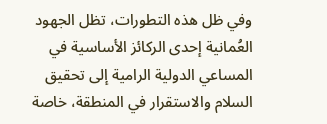وفي ظل هذه التطورات، تظل الجهود العُمانية إحدى الركائز الأساسية في المساعي الدولية الرامية إلى تحقيق السلام والاستقرار في المنطقة، خاصة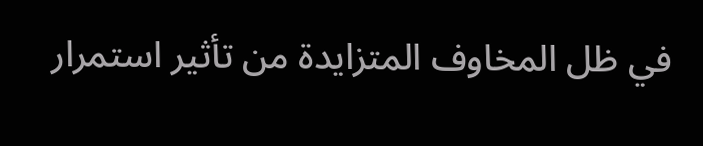في ظل المخاوف المتزايدة من تأثير استمرار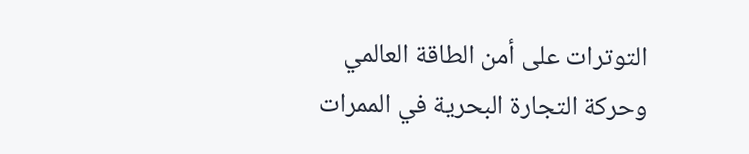التوترات على أمن الطاقة العالمي وحركة التجارة البحرية في الممرات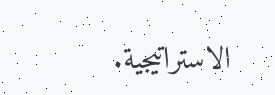الاستراتيجية.